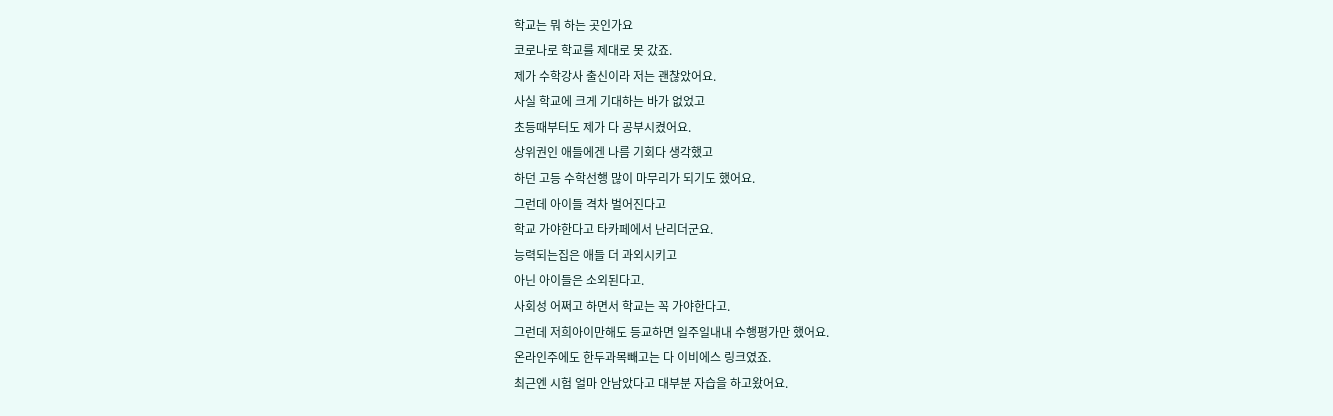학교는 뭐 하는 곳인가요
코로나로 학교를 제대로 못 갔죠.
제가 수학강사 출신이라 저는 괜찮았어요.
사실 학교에 크게 기대하는 바가 없었고
초등때부터도 제가 다 공부시켰어요.
상위권인 애들에겐 나름 기회다 생각했고
하던 고등 수학선행 많이 마무리가 되기도 했어요.
그런데 아이들 격차 벌어진다고
학교 가야한다고 타카페에서 난리더군요.
능력되는집은 애들 더 과외시키고
아닌 아이들은 소외된다고.
사회성 어쩌고 하면서 학교는 꼭 가야한다고.
그런데 저희아이만해도 등교하면 일주일내내 수행평가만 했어요.
온라인주에도 한두과목빼고는 다 이비에스 링크였죠.
최근엔 시험 얼마 안남았다고 대부분 자습을 하고왔어요.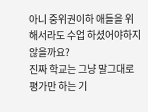아니 중위권이하 애들을 위해서라도 수업 하셨어야하지 않을까요?
진짜 학교는 그냥 말그대로 평가만 하는 기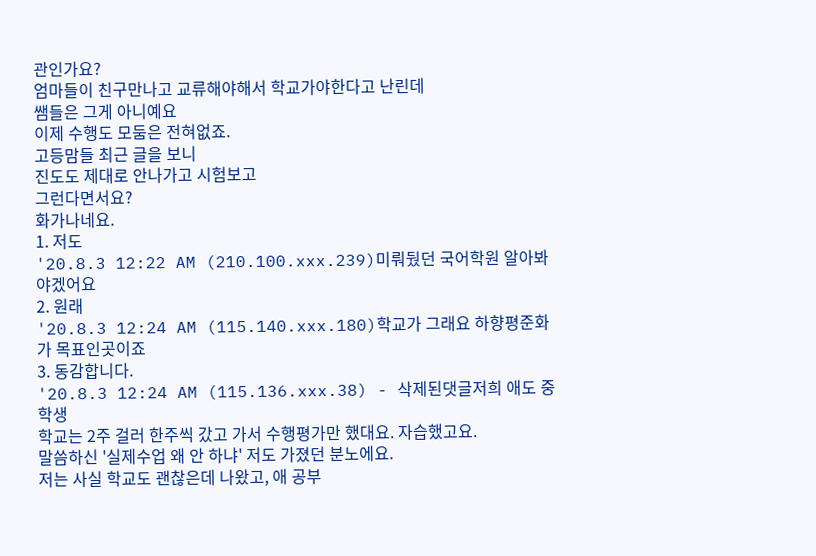관인가요?
엄마들이 친구만나고 교류해야해서 학교가야한다고 난린데
쌤들은 그게 아니예요
이제 수행도 모둠은 전혀없죠.
고등맘들 최근 글을 보니
진도도 제대로 안나가고 시험보고
그런다면서요?
화가나네요.
1. 저도
'20.8.3 12:22 AM (210.100.xxx.239)미뤄뒀던 국어학원 알아봐야겠어요
2. 원래
'20.8.3 12:24 AM (115.140.xxx.180)학교가 그래요 하향평준화가 목표인곳이죠
3. 동감합니다.
'20.8.3 12:24 AM (115.136.xxx.38) - 삭제된댓글저희 애도 중학생
학교는 2주 걸러 한주씩 갔고 가서 수행평가만 했대요. 자습했고요.
말씀하신 '실제수업 왜 안 하냐' 저도 가졌던 분노에요.
저는 사실 학교도 괜찮은데 나왔고, 애 공부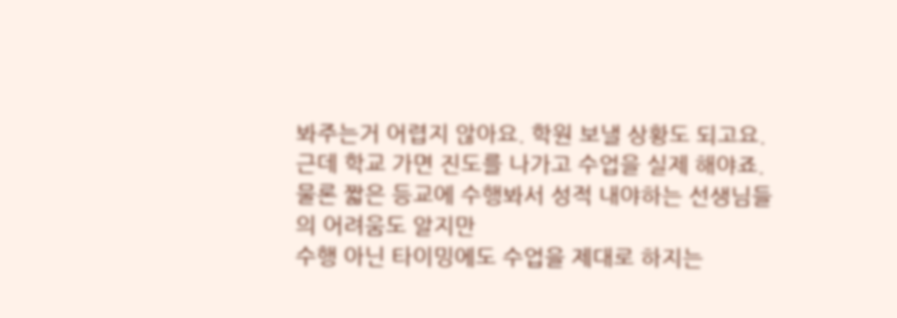봐주는거 어렵지 않아요. 학원 보낼 상황도 되고요.
근데 학교 가면 진도를 나가고 수업을 실제 해야죠.
물론 짧은 등교에 수행봐서 성적 내야하는 선생님들의 어려움도 알지만
수행 아닌 타이밍에도 수업을 제대로 하지는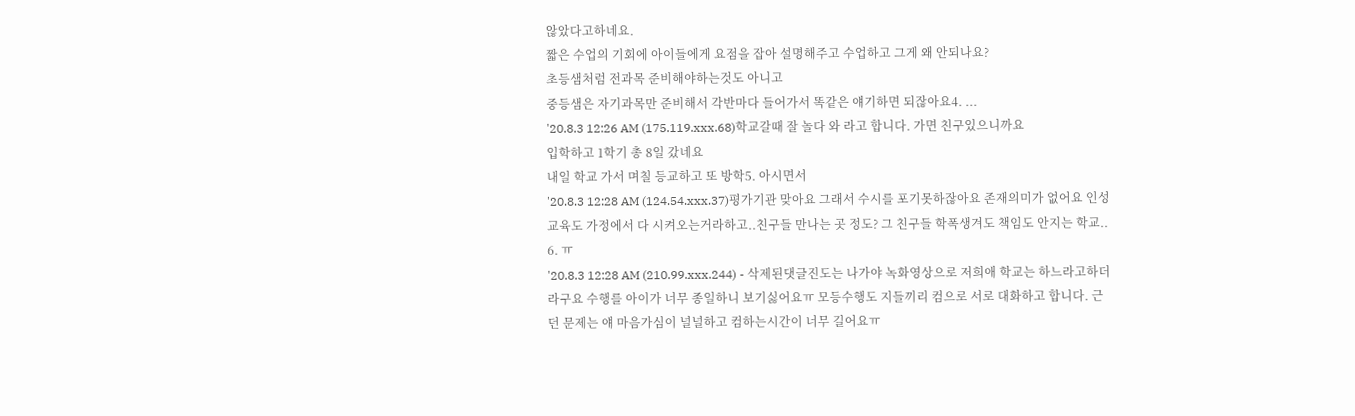않았다고하네요.
짧은 수업의 기회에 아이들에게 요점을 잡아 설명해주고 수업하고 그게 왜 안되나요?
초등샘처럼 전과목 준비해야하는것도 아니고
중등샘은 자기과목만 준비해서 각반마다 들어가서 똑같은 얘기하면 되잖아요4. ...
'20.8.3 12:26 AM (175.119.xxx.68)학교갈때 잘 놀다 와 라고 합니다. 가면 친구있으니까요
입학하고 1학기 총 8일 갔네요
내일 학교 가서 며칠 등교하고 또 방학5. 아시면서
'20.8.3 12:28 AM (124.54.xxx.37)평가기관 맞아요 그래서 수시를 포기못하잖아요 존재의미가 없어요 인성교육도 가정에서 다 시켜오는거라하고..친구들 만나는 곳 정도? 그 친구들 학폭생겨도 책임도 안지는 학교..
6. ㅠ
'20.8.3 12:28 AM (210.99.xxx.244) - 삭제된댓글진도는 나가야 녹화영상으로 저희애 학교는 하느라고하더라구요 수행를 아이가 너무 종일하니 보기싫어요ㅠ 모등수행도 지들끼리 컴으로 서로 대화하고 합니다. 근던 문제는 얘 마음가심이 널널하고 컴하는시간이 너무 길어요ㅠ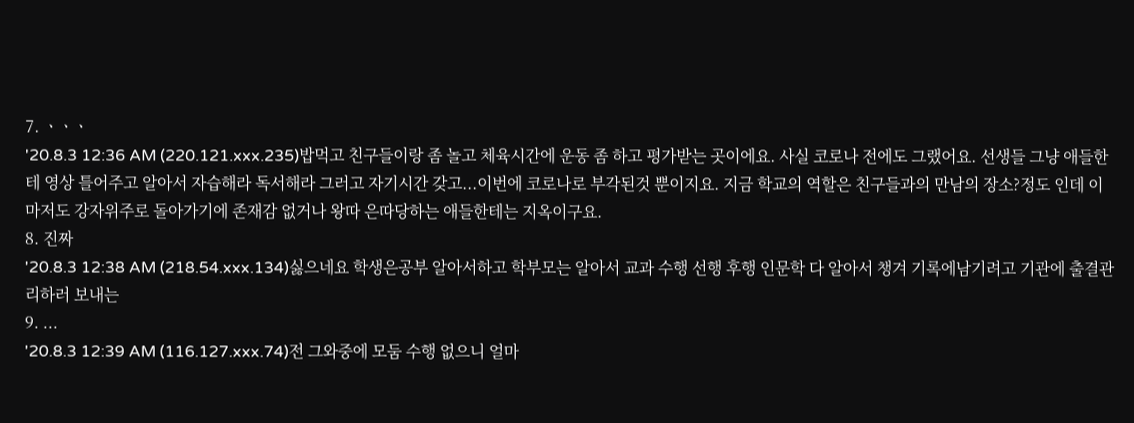7. ㆍㆍㆍ
'20.8.3 12:36 AM (220.121.xxx.235)밥먹고 친구들이랑 좀 놀고 체육시간에 운동 좀 하고 평가받는 곳이에요. 사실 코로나 전에도 그랬어요. 선생들 그냥 애들한테 영상 틀어주고 알아서 자습해라 독서해라 그러고 자기시간 갖고...이번에 코로나로 부각된것 뿐이지요. 지금 학교의 역할은 친구들과의 만남의 장소?정도 인데 이마저도 강자위주로 돌아가기에 존재감 없거나 왕따 은따당하는 애들한테는 지옥이구요.
8. 진짜
'20.8.3 12:38 AM (218.54.xxx.134)싫으네요 학생은공부 알아서하고 학부모는 알아서 교과 수행 선행 후행 인문학 다 알아서 챙겨 기록에남기려고 기관에 출결관리하러 보내는
9. ...
'20.8.3 12:39 AM (116.127.xxx.74)전 그와중에 모둠 수행 없으니 얼마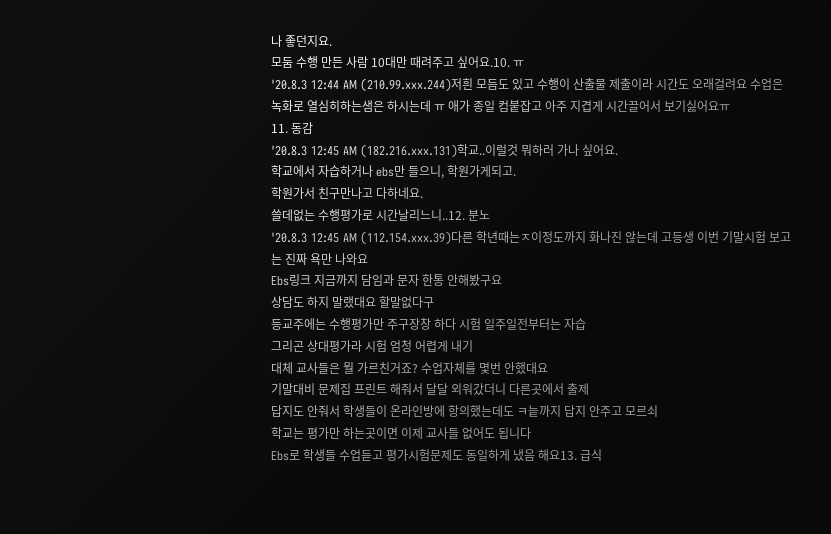나 좋던지요.
모둠 수행 만든 사람 10대만 때려주고 싶어요.10. ㅠ
'20.8.3 12:44 AM (210.99.xxx.244)저흰 모듬도 있고 수행이 산출물 제출이라 시간도 오래걸려요 수업은 녹화로 열심히하는샘은 하시는데 ㅠ 애가 종일 컴붙잡고 아주 지겹게 시간끌어서 보기싫어요ㅠ
11. 동감
'20.8.3 12:45 AM (182.216.xxx.131)학교..이럴것 뭐하러 가나 싶어요.
학교에서 자습하거나 ebs만 들으니, 학원가게되고.
학원가서 친구만나고 다하네요.
쓸데없는 수행평가로 시간날리느니..12. 분노
'20.8.3 12:45 AM (112.154.xxx.39)다른 학년때는ㅈ이정도까지 화나진 않는데 고등생 이번 기말시험 보고는 진짜 욕만 나와요
Ebs링크 지금까지 담임과 문자 한통 안해봤구요
상담도 하지 말랬대요 할말없다구
등교주에는 수행평가만 주구장창 하다 시험 일주일전부터는 자습
그리곤 상대평가라 시험 엄청 어렵게 내기
대체 교사들은 뭘 가르친거죠? 수업자체를 몇번 안했대요
기말대비 문제집 프린트 해줘서 달달 외워갔더니 다른곳에서 출제
답지도 안줘서 학생들이 온라인방에 항의했는데도 ㅋ늩까지 답지 안주고 모르쇠
학교는 평가만 하는곳이면 이제 교사들 없어도 됩니다
Ebs로 학생들 수업듣고 평가시험문제도 동일하게 냈음 해요13. 급식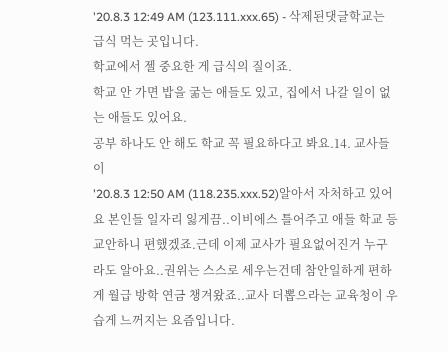'20.8.3 12:49 AM (123.111.xxx.65) - 삭제된댓글학교는 급식 먹는 곳입니다.
학교에서 젤 중요한 게 급식의 질이죠.
학교 안 가면 밥을 굶는 애들도 있고, 집에서 나갈 일이 없는 애들도 있어요.
공부 하나도 안 해도 학교 꼭 필요하다고 봐요.14. 교사들이
'20.8.3 12:50 AM (118.235.xxx.52)알아서 자처하고 있어요 본인들 일자리 잃게끔..이비에스 틀어주고 애들 학교 등교안하니 편했겠죠.근데 이제 교사가 필요없어진거 누구라도 알아요..권위는 스스로 세우는건데 참안일하게 편하게 월급 방학 연금 챙겨왔죠..교사 더뽑으라는 교육청이 우습게 느꺼지는 요즘입니다.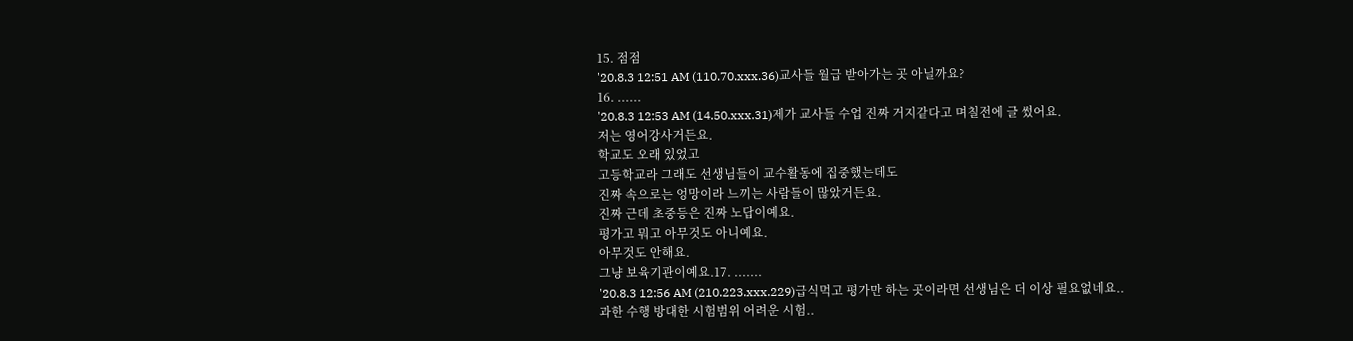15. 점점
'20.8.3 12:51 AM (110.70.xxx.36)교사들 월급 받아가는 곳 아닐까요?
16. ......
'20.8.3 12:53 AM (14.50.xxx.31)제가 교사들 수업 진짜 거지같다고 며칠전에 글 썼어요.
저는 영어강사거든요.
학교도 오래 있었고
고등학교라 그래도 선생님들이 교수활동에 집중했는데도
진짜 속으로는 엉망이라 느끼는 사람들이 많았거든요.
진짜 근데 초중등은 진짜 노답이예요.
평가고 뭐고 아무것도 아니예요.
아무것도 안해요.
그냥 보육기관이예요.17. .......
'20.8.3 12:56 AM (210.223.xxx.229)급식먹고 평가만 하는 곳이라면 선생님은 더 이상 필요없네요..
과한 수행 방대한 시험범위 어려운 시험..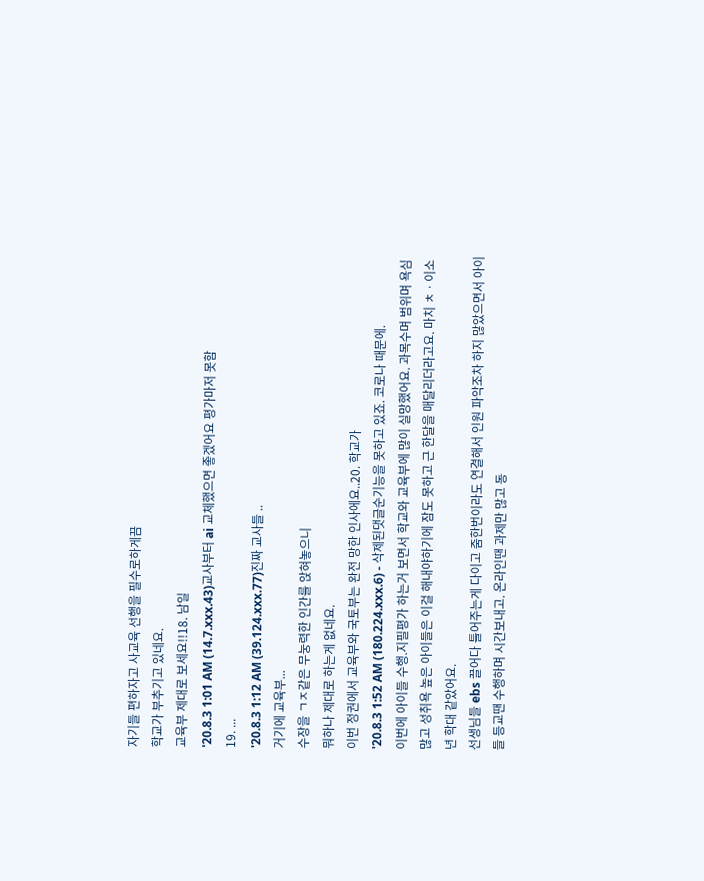자기들 편하자고 사교육 선행을 필수로하게끔
학교가 부추기고 있네요.
교육부 제대로 보세요!!18. 남일
'20.8.3 1:01 AM (14.7.xxx.43)교사부터 ai 교체했으면 좋겠어요 평가마저 못함
19. ...
'20.8.3 1:12 AM (39.124.xxx.77)진짜 교사들 ..
거기에 교육부...
수장을 ㄱㅈ같은 무눙력한 인간를 앉혀놓으니
뭐하나 제대로 하는게 없네요.
이번 정권에서 교육부와 국토부는 완전 망한 인사에요..20. 학교가
'20.8.3 1:52 AM (180.224.xxx.6) - 삭제된댓글순기능을 못하고 있죠. 코로나 때문에.
이번에 아이들 수행.지필평가 하는거 보면서 학교와 교육부에 많이 실망했어요. 과목수며 범위며 욕심 많고 성취욕 높은 아이들은 이걸 해내야하기에 잠도 못하고 근 한달을 매달리더라고요. 마치 ㅊㆍ이소년 학대 같았어요.
선생님들 ebs 끌어다 틀어주는게 다이고 줌한번이라도 연결해서 인원 파악조차 하지 많았으면서 아이들 등교땐 수행하며 시간보내고. 온라인땐 과제만 많고 동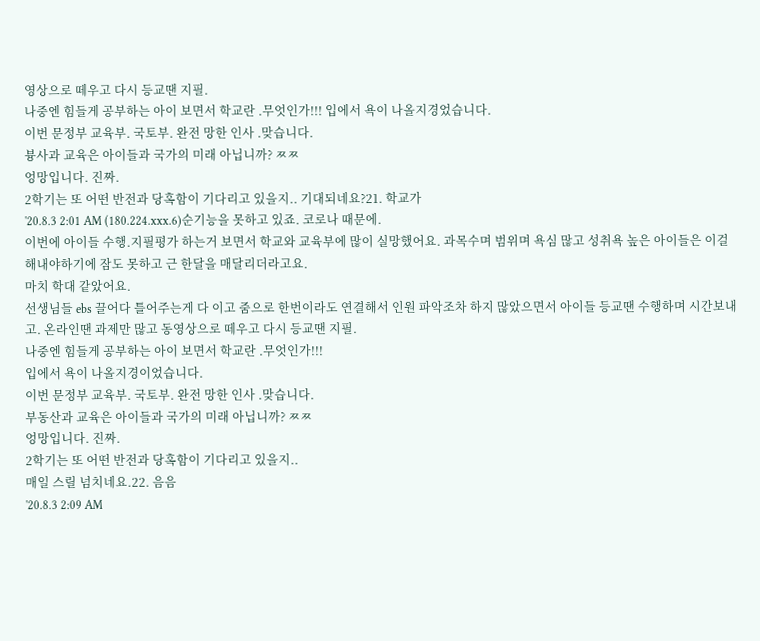영상으로 떼우고 다시 등교땐 지필.
나중엔 힘들게 공부하는 아이 보면서 학교란 .무엇인가!!! 입에서 욕이 나올지경었습니다.
이번 문정부 교육부. 국토부. 완전 망한 인사 .맞습니다.
븅사과 교육은 아이들과 국가의 미래 아닙니까? ㅉㅉ
엉망입니다. 진짜.
2학기는 또 어떤 반전과 당혹함이 기다리고 있을지.. 기대되네요?21. 학교가
'20.8.3 2:01 AM (180.224.xxx.6)순기능을 못하고 있죠. 코로나 때문에.
이번에 아이들 수행.지필평가 하는거 보면서 학교와 교육부에 많이 실망했어요. 과목수며 범위며 욕심 많고 성취욕 높은 아이들은 이걸 해내야하기에 잠도 못하고 근 한달을 매달리더라고요.
마치 학대 같았어요.
선생님들 ebs 끌어다 틀어주는게 다 이고 줌으로 한번이라도 연결해서 인원 파악조차 하지 많았으면서 아이들 등교땐 수행하며 시간보내고. 온라인땐 과제만 많고 동영상으로 떼우고 다시 등교땐 지필.
나중엔 힘들게 공부하는 아이 보면서 학교란 .무엇인가!!!
입에서 욕이 나올지경이었습니다.
이번 문정부 교육부. 국토부. 완전 망한 인사 .맞습니다.
부동산과 교육은 아이들과 국가의 미래 아닙니까? ㅉㅉ
엉망입니다. 진짜.
2학기는 또 어떤 반전과 당혹함이 기다리고 있을지..
매일 스릴 넘치네요.22. 음음
'20.8.3 2:09 AM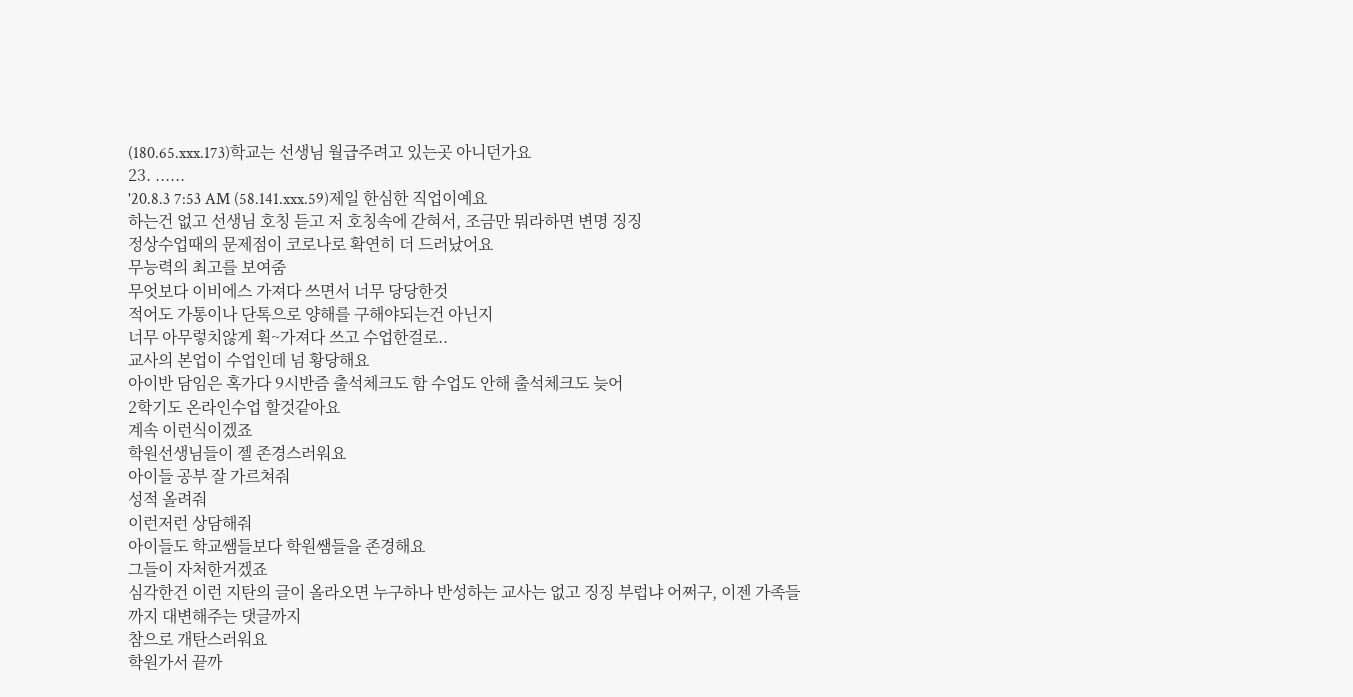(180.65.xxx.173)학교는 선생님 월급주려고 있는곳 아니던가요
23. ......
'20.8.3 7:53 AM (58.141.xxx.59)제일 한심한 직업이예요
하는건 없고 선생님 호칭 듣고 저 호칭속에 갇혀서, 조금만 뭐라하면 변명 징징
정상수업때의 문제점이 코로나로 확연히 더 드러났어요
무능력의 최고를 보여줌
무엇보다 이비에스 가져다 쓰면서 너무 당당한것
적어도 가통이나 단톡으로 양해를 구해야되는건 아닌지
너무 아무렇치않게 휙~가져다 쓰고 수업한걸로..
교사의 본업이 수업인데 넘 황당해요
아이반 담임은 혹가다 9시반즘 출석체크도 함 수업도 안해 출석체크도 늦어
2학기도 온라인수업 할것같아요
계속 이런식이겠죠
학원선생님들이 젤 존경스러워요
아이들 공부 잘 가르쳐줘
성적 올려줘
이런저런 상담해줘
아이들도 학교쌤들보다 학원쌤들을 존경해요
그들이 자처한거겠죠
심각한건 이런 지탄의 글이 올라오면 누구하나 반성하는 교사는 없고 징징 부럽냐 어쩌구, 이젠 가족들까지 대변해주는 댓글까지
참으로 개탄스러워요
학원가서 끝까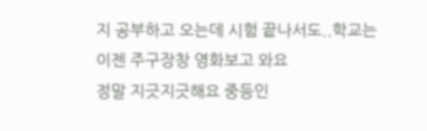지 공부하고 오는데 시험 끝나서도..학교는 이젠 주구장창 영화보고 와요
정말 지긋지긋해요 중등인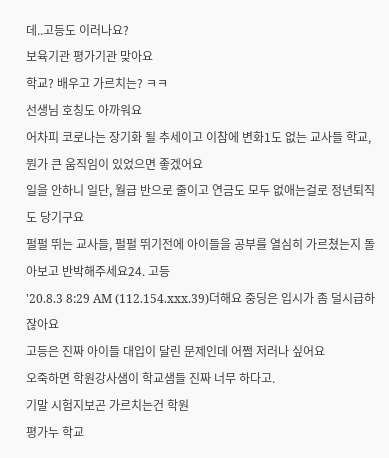데..고등도 이러나요?
보육기관 평가기관 맞아요
학교? 배우고 가르치는? ㅋㅋ
선생님 호칭도 아까워요
어차피 코로나는 장기화 될 추세이고 이참에 변화1도 없는 교사들 학교, 뭔가 큰 움직임이 있었으면 좋겠어요
일을 안하니 일단, 월급 반으로 줄이고 연금도 모두 없애는걸로 정년퇴직도 당기구요
펄펄 뛰는 교사들, 펄펄 뛰기전에 아이들을 공부를 열심히 가르쳤는지 돌아보고 반박해주세요24. 고등
'20.8.3 8:29 AM (112.154.xxx.39)더해요 중딩은 입시가 좀 덜시급하잖아요
고등은 진짜 아이들 대입이 달린 문제인데 어쩜 저러나 싶어요
오죽하면 학원강사샘이 학교샘들 진짜 너무 하다고.
기말 시험지보곤 가르치는건 학원
평가누 학교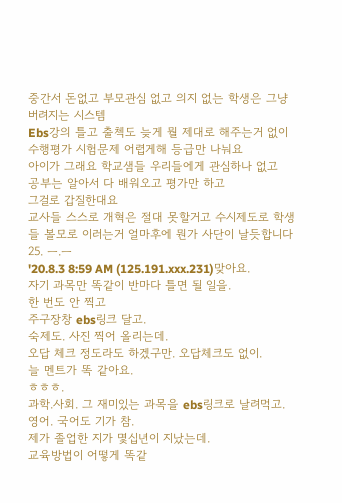중간서 돈없고 부모관심 없고 의지 없는 학생은 그냥 버려지는 시스템
Ebs강의 틀고 출첵도 늦게 뭘 제대로 해주는거 없이 수행평가 시험문제 어렵게해 등급만 나눠요
아이가 그래요 학교샘들 우리들에게 관심하나 없고
공부는 알아서 다 배워오고 평가만 하고
그걸로 갑질한대요
교사들 스스로 개혁은 절대 못할거고 수시제도로 학생들 볼모로 이러는거 얼마후에 뭔가 사단이 날듯합니다25. ㅡ.ㅡ
'20.8.3 8:59 AM (125.191.xxx.231)맞아요.
자기 과목만 똑같이 반마다 틀면 될 일을.
한 번도 안 찍고
주구장창 ebs링크 달고.
숙제도. 사진 찍어 올리는데.
오답 체크 정도라도 하겠구만. 오답체크도 없이.
늘 멘트가 똑 같아요.
ㅎㅎㅎ.
과학.사회. 그 재미있는 과목을 ebs링크로 날려먹고.
영어. 국어도 기가 참.
제가 졸업한 지가 몇십년이 지났는데.
교육방법이 어떻게 똑같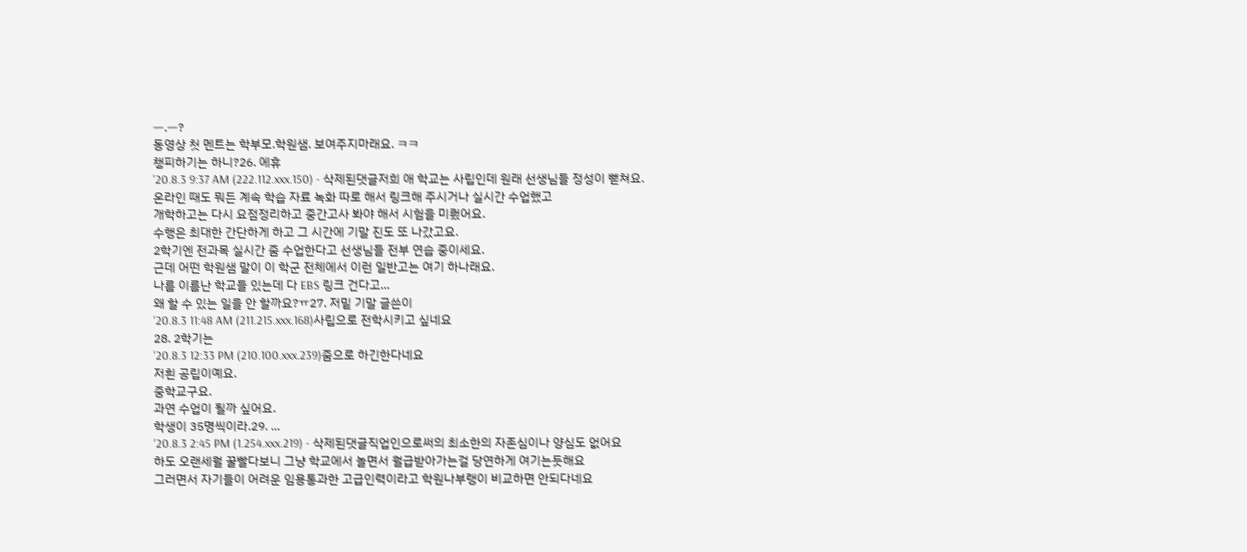ㅡ.ㅡ?
동영상 첫 멘트는 학부모.학원샘. 보여주지마래요. ㅋㅋ
챙피하기는 하니?26. 에휴
'20.8.3 9:37 AM (222.112.xxx.150) - 삭제된댓글저희 애 학교는 사립인데 원래 선생님들 정성이 뻗쳐요.
온라인 때도 뭐든 계속 학습 자료 녹화 따로 해서 링크해 주시거나 실시간 수업했고
개학하고는 다시 요점정리하고 중간고사 봐야 해서 시험을 미뤘어요.
수행은 최대한 간단하게 하고 그 시간에 기말 진도 또 나갔고요.
2학기엔 전과목 실시간 줌 수업한다고 선생님들 전부 연습 중이세요.
근데 어떤 학원샘 말이 이 학군 전체에서 이런 일반고는 여기 하나래요.
나름 이름난 학교들 있는데 다 EBS 링크 건다고...
왜 할 수 있는 일을 안 할까요?ㅠ27. 저밑 기말 글쓴이
'20.8.3 11:48 AM (211.215.xxx.168)사립으로 전학시키고 싶네요
28. 2학기는
'20.8.3 12:33 PM (210.100.xxx.239)줌으로 하긴한다네요
저흰 공립이예요.
중학교구요.
과연 수업이 될까 싶어요.
학생이 35명씩이라.29. ...
'20.8.3 2:45 PM (1.254.xxx.219) - 삭제된댓글직업인으로써의 최소한의 자존심이나 양심도 없어요
하도 오랜세월 꿀빨다보니 그냥 학교에서 놀면서 월급받아가는걸 당연하게 여기는듯해요
그러면서 자기들이 어려운 임용통과한 고급인력이라고 학원나부랭이 비교하면 안되다네요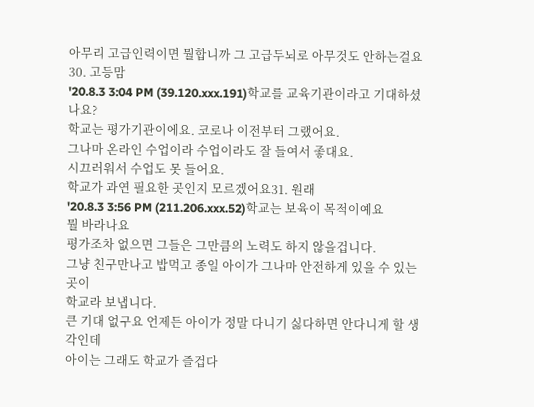아무리 고급인력이면 뭘합니까 그 고급두뇌로 아무것도 안하는걸요30. 고등맘
'20.8.3 3:04 PM (39.120.xxx.191)학교를 교육기관이라고 기대하셨나요?
학교는 평가기관이에요. 코로나 이전부터 그랬어요.
그나마 온라인 수업이라 수업이라도 잘 들여서 좋대요.
시끄러워서 수업도 못 들어요.
학교가 과연 필요한 곳인지 모르겠어요31. 원래
'20.8.3 3:56 PM (211.206.xxx.52)학교는 보육이 목적이예요
뭘 바라나요
평가조차 없으면 그들은 그만큼의 노력도 하지 않을겁니다.
그냥 친구만나고 밥먹고 종일 아이가 그나마 안전하게 있을 수 있는곳이
학교라 보냅니다.
큰 기대 없구요 언제든 아이가 정말 다니기 싫다하면 안다니게 할 생각인데
아이는 그래도 학교가 즐겁다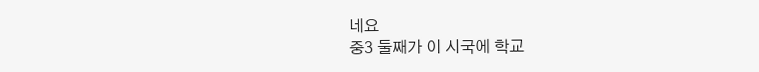네요
중3 둘째가 이 시국에 학교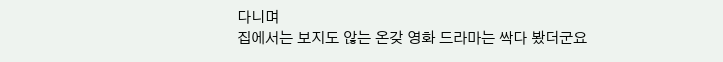다니며
집에서는 보지도 않는 온갖 영화 드라마는 싹다 봤더군요